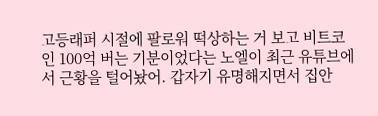고등래퍼 시절에 팔로워 떡상하는 거 보고 비트코인 100억 버는 기분이었다는 노엘이 최근 유튜브에서 근황을 털어놨어. 갑자기 유명해지면서 집안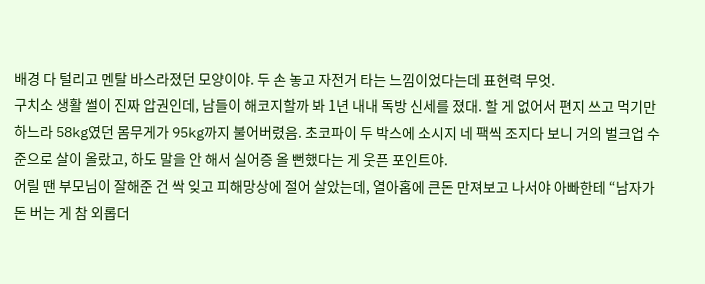배경 다 털리고 멘탈 바스라졌던 모양이야. 두 손 놓고 자전거 타는 느낌이었다는데 표현력 무엇.
구치소 생활 썰이 진짜 압권인데, 남들이 해코지할까 봐 1년 내내 독방 신세를 졌대. 할 게 없어서 편지 쓰고 먹기만 하느라 58kg였던 몸무게가 95kg까지 불어버렸음. 초코파이 두 박스에 소시지 네 팩씩 조지다 보니 거의 벌크업 수준으로 살이 올랐고, 하도 말을 안 해서 실어증 올 뻔했다는 게 웃픈 포인트야.
어릴 땐 부모님이 잘해준 건 싹 잊고 피해망상에 절어 살았는데, 열아홉에 큰돈 만져보고 나서야 아빠한테 “남자가 돈 버는 게 참 외롭더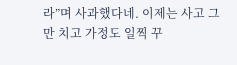라”며 사과했다네. 이제는 사고 그만 치고 가정도 일찍 꾸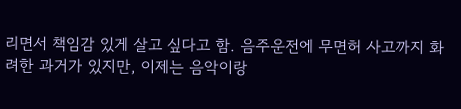리면서 책임감 있게 살고 싶다고 함. 음주운전에 무면허 사고까지 화려한 과거가 있지만, 이제는 음악이랑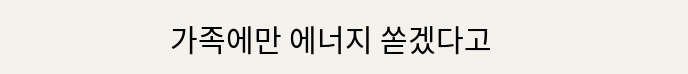가족에만 에너지 쏟겠다고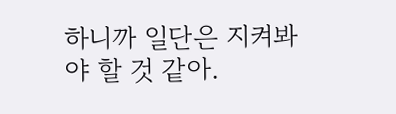하니까 일단은 지켜봐야 할 것 같아.